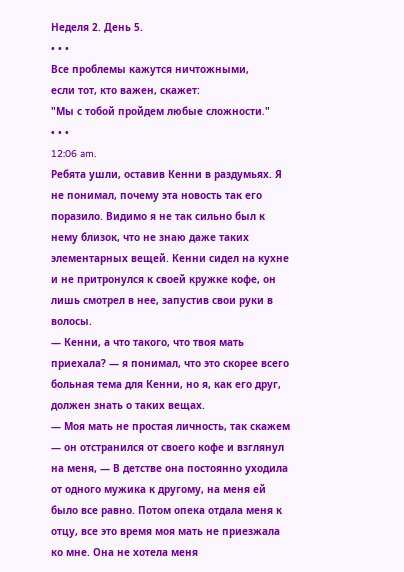Неделя 2. День 5.
• • •
Все проблемы кажутся ничтожными,
если тот, кто важен, скажет:
"Мы с тобой пройдем любые сложности."
• • •
12:06 am.
Ребята ушли, оставив Кенни в раздумьях. Я не понимал, почему эта новость так его поразило. Видимо я не так сильно был к нему близок, что не знаю даже таких элементарных вещей. Кенни сидел на кухне и не притронулся к своей кружке кофе, он лишь смотрел в нее, запустив свои руки в волосы.
— Кенни, а что такого, что твоя мать приехала? — я понимал, что это скорее всего больная тема для Кенни, но я, как его друг, должен знать о таких вещах.
— Моя мать не простая личность, так скажем — он отстранился от своего кофе и взглянул на меня, — В детстве она постоянно уходила от одного мужика к другому, на меня ей было все равно. Потом опека отдала меня к отцу, все это время моя мать не приезжала ко мне. Она не хотела меня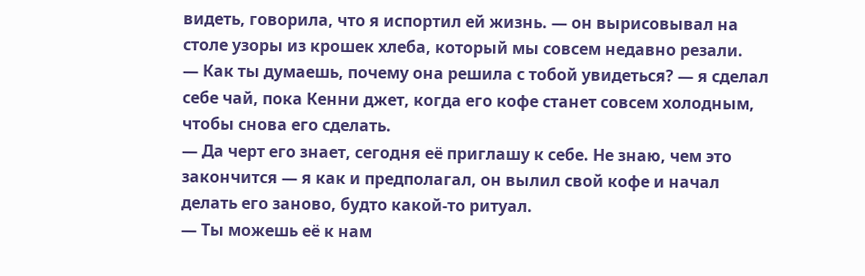видеть, говорила, что я испортил ей жизнь. — он вырисовывал на столе узоры из крошек хлеба, который мы совсем недавно резали.
— Как ты думаешь, почему она решила с тобой увидеться? — я сделал себе чай, пока Кенни джет, когда его кофе станет совсем холодным, чтобы снова его сделать.
— Да черт его знает, сегодня её приглашу к себе. Не знаю, чем это закончится — я как и предполагал, он вылил свой кофе и начал делать его заново, будто какой-то ритуал.
— Ты можешь её к нам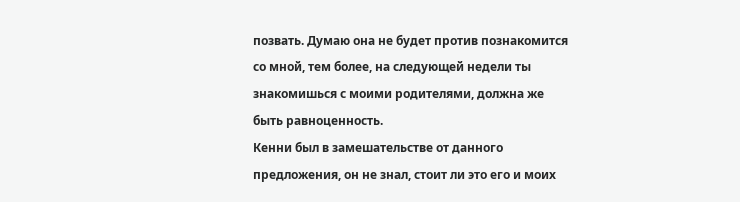позвать. Думаю она не будет против познакомится со мной, тем более, на следующей недели ты знакомишься с моими родителями, должна же быть равноценность.
Кенни был в замешательстве от данного предложения, он не знал, стоит ли это его и моих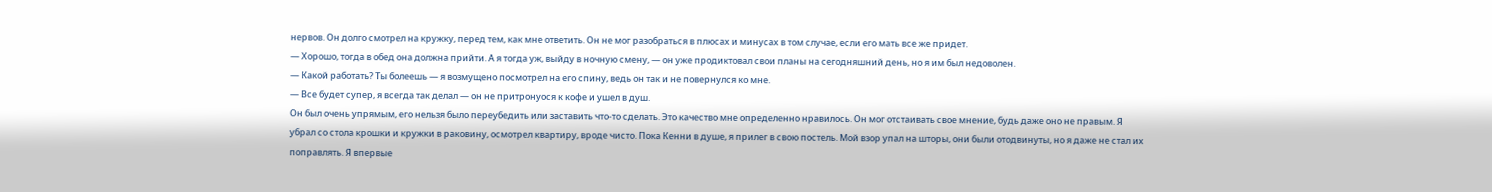нервов. Он долго смотрел на кружку, перед тем, как мне ответить. Он не мог разобраться в плюсах и минусах в том случае, если его мать все же придет.
— Хорошо, тогда в обед она должна прийти. А я тогда уж, выйду в ночную смену, — он уже продиктовал свои планы на сегодняшний день, но я им был недоволен.
— Какой работать? Ты болеешь — я возмущено посмотрел на его спину, ведь он так и не повернулся ко мне.
— Все будет супер, я всегда так делал — он не притронуося к кофе и ушел в душ.
Он был очень упрямым, его нельзя было переубедить или заставить что-то сделать. Это качество мне определенно нравилось. Он мог отстаивать свое мнение, будь даже оно не правым. Я убрал со стола крошки и кружки в раковину, осмотрел квартиру, вроде чисто. Пока Кенни в душе, я прилег в свою постель. Мой взор упал на шторы, они были отодвинуты, но я даже не стал их поправлять. Я впервые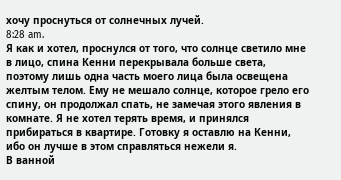хочу проснуться от солнечных лучей.
8:28 am.
Я как и хотел, проснулся от того, что солнце светило мне в лицо, спина Кенни перекрывала больше света, поэтому лишь одна часть моего лица была освещена желтым телом. Ему не мешало солнце, которое грело его спину, он продолжал спать, не замечая этого явления в комнате. Я не хотел терять время, и принялся прибираться в квартире. Готовку я оставлю на Кенни, ибо он лучше в этом справляться нежели я.
В ванной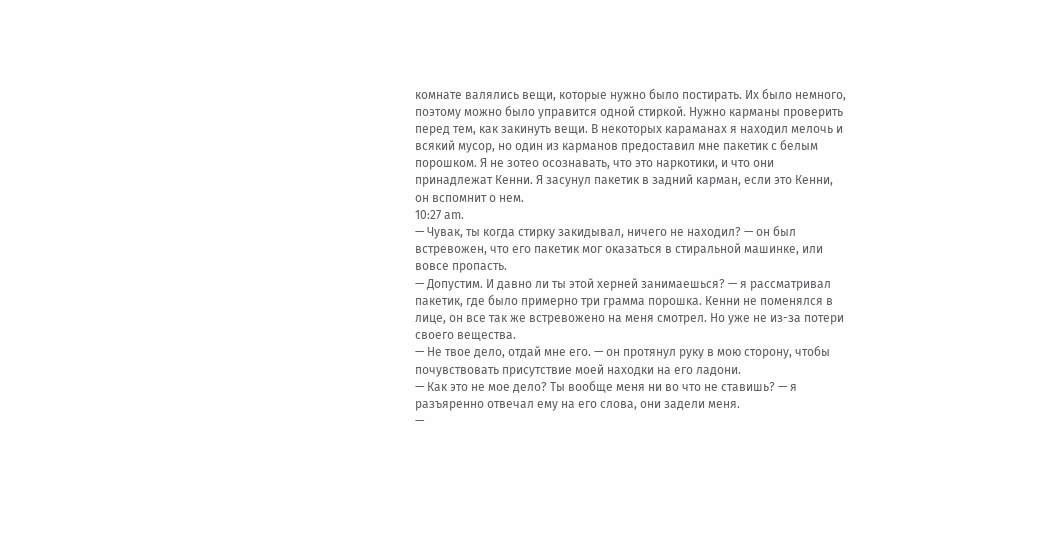комнате валялись вещи, которые нужно было постирать. Их было немного, поэтому можно было управится одной стиркой. Нужно карманы проверить перед тем, как закинуть вещи. В некоторых караманах я находил мелочь и всякий мусор, но один из карманов предоставил мне пакетик с белым порошком. Я не зотео осознавать, что это наркотики, и что они принадлежат Кенни. Я засунул пакетик в задний карман, если это Кенни, он вспомнит о нем.
10:27 am.
— Чувак, ты когда стирку закидывал, ничего не находил? — он был встревожен, что его пакетик мог оказаться в стиральной машинке, или вовсе пропасть.
— Допустим. И давно ли ты этой херней занимаешься? — я рассматривал пакетик, где было примерно три грамма порошка. Кенни не поменялся в лице, он все так же встревожено на меня смотрел. Но уже не из-за потери своего вещества.
— Не твое дело, отдай мне его. — он протянул руку в мою сторону, чтобы почувствовать присутствие моей находки на его ладони.
— Как это не мое дело? Ты вообще меня ни во что не ставишь? — я разъяренно отвечал ему на его слова, они задели меня.
—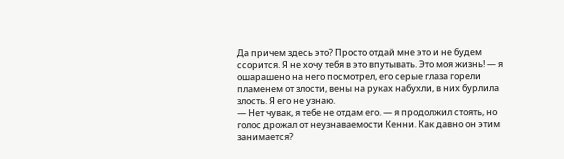Да причем здесь это? Просто отдай мне это и не будем ссорится. Я не хочу тебя в это впутывать. Это моя жизнь! — я ошарашено на него посмотрел, его серые глаза горели пламенем от злости, вены на руках набухли, в них бурлила злость. Я его не узнаю.
— Нет чувак, я тебе не отдам его. — я продолжил стоять, но голос дрожал от неузнаваемости Кенни. Как давно он этим занимается?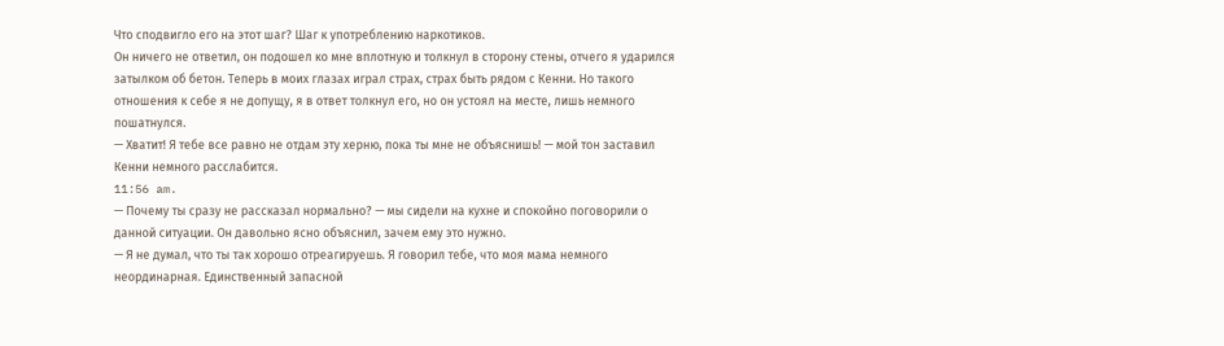Что сподвигло его на этот шаг? Шаг к употреблению наркотиков.
Он ничего не ответил, он подошел ко мне вплотную и толкнул в сторону стены, отчего я ударился затылком об бетон. Теперь в моих глазах играл страх, страх быть рядом с Кенни. Но такого отношения к себе я не допущу, я в ответ толкнул его, но он устоял на месте, лишь немного пошатнулся.
— Хватит! Я тебе все равно не отдам эту херню, пока ты мне не объяснишь! — мой тон заставил Кенни немного расслабится.
11:56 am.
— Почему ты сразу не рассказал нормально? — мы сидели на кухне и спокойно поговорили о данной ситуации. Он давольно ясно объяснил, зачем ему это нужно.
— Я не думал, что ты так хорошо отреагируешь. Я говорил тебе, что моя мама немного неординарная. Единственный запасной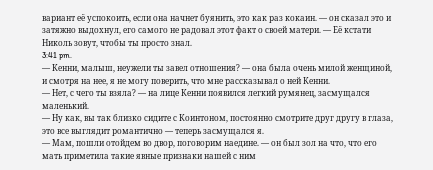вариант её успокоить, если она начнет буянить, это как раз кокаин. — он сказал это и затяжно выдохнул, его самого не радовал этот факт о своей матери. — Её кстати Николь зовут, чтобы ты просто знал.
3:41 pm.
— Кенни, малыш, неужели ты завел отношения? — она была очень милой женщиной, и смотря на нее, я не могу поверить, что мне рассказывал о ней Кенни.
— Нет, с чего ты взяла? — на лице Кенни появился легкий румянец, засмущался маленький.
— Ну как, вы так близко сидите с Коинтоном, постоянно смотрите друг другу в глаза, это все выглядит романтично — теперь засмущался я.
— Мам, пошли отойдем во двор, поговорим наедине. — он был зол на что, что его мать приметила такие явные признаки нашей с ним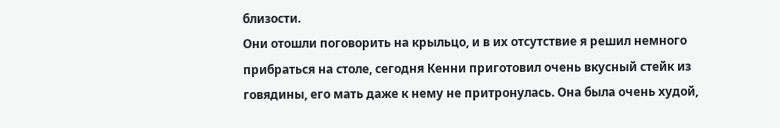близости.
Они отошли поговорить на крыльцо, и в их отсутствие я решил немного прибраться на столе, сегодня Кенни приготовил очень вкусный стейк из говядины, его мать даже к нему не притронулась. Она была очень худой,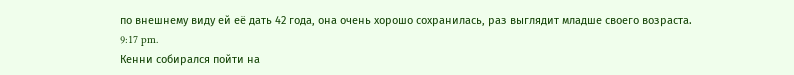по внешнему виду ей её дать 42 года, она очень хорошо сохранилась, раз выглядит младше своего возраста.
9:17 pm.
Кенни собирался пойти на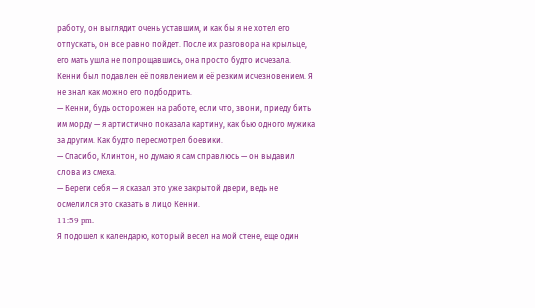работу, он выглядит очень уставшим, и как бы я не хотел его отпускать, он все равно пойдет. После их разговора на крыльце, его мать ушла не попрощавшись, она просто будто исчезала. Кенни был подавлен её появлением и её резким исчезновением. Я не знал как можно его подбодрить.
— Кенни, будь осторожен на работе, если что, звони, приеду бить им морду — я артистично показала картину, как бью одного мужика за другим. Как будто пересмотрел боевики.
— Спасибо, Клинтон, но думаю я сам справлюсь — он выдавил слова из смеха.
— Береги себя — я сказал это уже закрытой двери, ведь не осмелился это сказать в лицо Кенни.
11:59 pm.
Я подошел к календарю, который весел на мой стене, еще один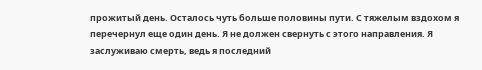прожитый день. Осталось чуть больше половины пути. С тяжелым вздохом я перечернул еще один день. Я не должен свернуть с этого направления. Я заслуживаю смерть, ведь я последний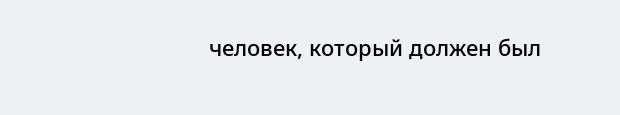человек, который должен был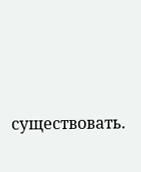существовать.